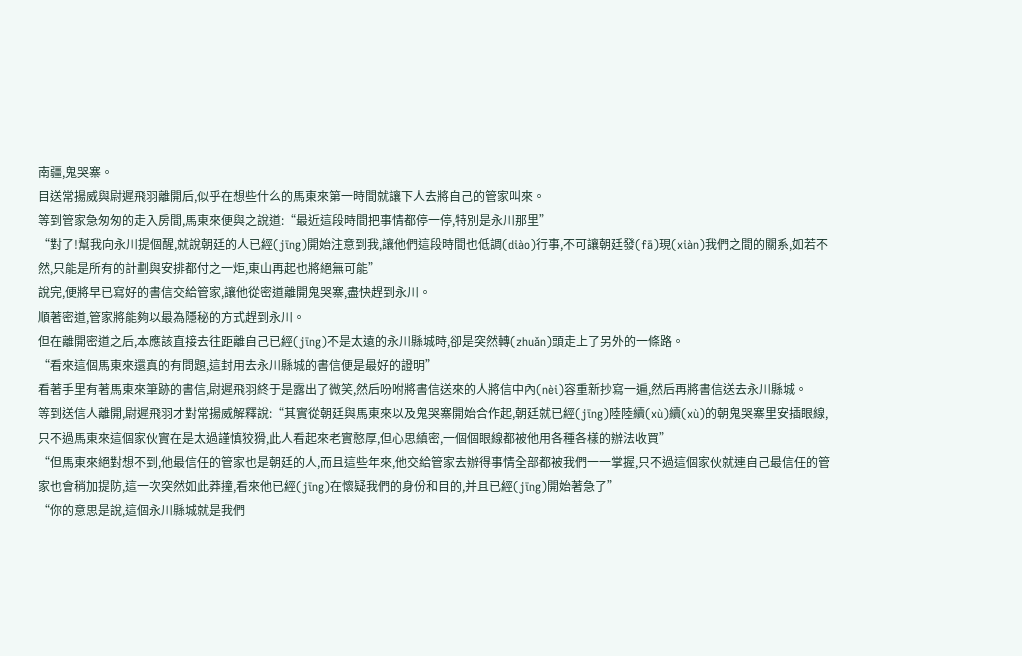南疆,鬼哭寨。
目送常揚威與尉遲飛羽離開后,似乎在想些什么的馬東來第一時間就讓下人去將自己的管家叫來。
等到管家急匆匆的走入房間,馬東來便與之說道:“最近這段時間把事情都停一停,特別是永川那里”
“對了!幫我向永川提個醒,就說朝廷的人已經(jīng)開始注意到我,讓他們這段時間也低調(diào)行事,不可讓朝廷發(fā)現(xiàn)我們之間的關系,如若不然,只能是所有的計劃與安排都付之一炬,東山再起也將絕無可能”
說完,便將早已寫好的書信交給管家,讓他從密道離開鬼哭寨,盡快趕到永川。
順著密道,管家將能夠以最為隱秘的方式趕到永川。
但在離開密道之后,本應該直接去往距離自己已經(jīng)不是太遠的永川縣城時,卻是突然轉(zhuǎn)頭走上了另外的一條路。
“看來這個馬東來還真的有問題,這封用去永川縣城的書信便是最好的證明”
看著手里有著馬東來筆跡的書信,尉遲飛羽終于是露出了微笑,然后吩咐將書信送來的人將信中內(nèi)容重新抄寫一遍,然后再將書信送去永川縣城。
等到送信人離開,尉遲飛羽才對常揚威解釋說:“其實從朝廷與馬東來以及鬼哭寨開始合作起,朝廷就已經(jīng)陸陸續(xù)續(xù)的朝鬼哭寨里安插眼線,只不過馬東來這個家伙實在是太過謹慎狡猾,此人看起來老實憨厚,但心思縝密,一個個眼線都被他用各種各樣的辦法收買”
“但馬東來絕對想不到,他最信任的管家也是朝廷的人,而且這些年來,他交給管家去辦得事情全部都被我們一一掌握,只不過這個家伙就連自己最信任的管家也會稍加提防,這一次突然如此莽撞,看來他已經(jīng)在懷疑我們的身份和目的,并且已經(jīng)開始著急了”
“你的意思是說,這個永川縣城就是我們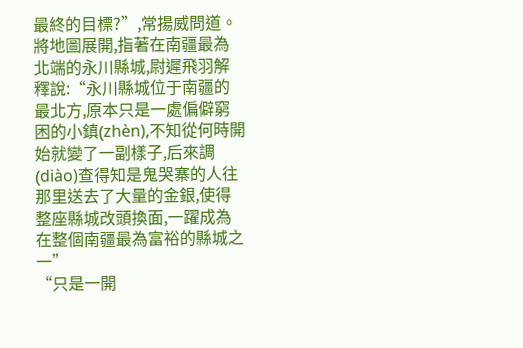最終的目標?”,常揚威問道。
將地圖展開,指著在南疆最為北端的永川縣城,尉遲飛羽解釋說:“永川縣城位于南疆的最北方,原本只是一處偏僻窮困的小鎮(zhèn),不知從何時開始就變了一副樣子,后來調(diào)查得知是鬼哭寨的人往那里送去了大量的金銀,使得整座縣城改頭換面,一躍成為在整個南疆最為富裕的縣城之一”
“只是一開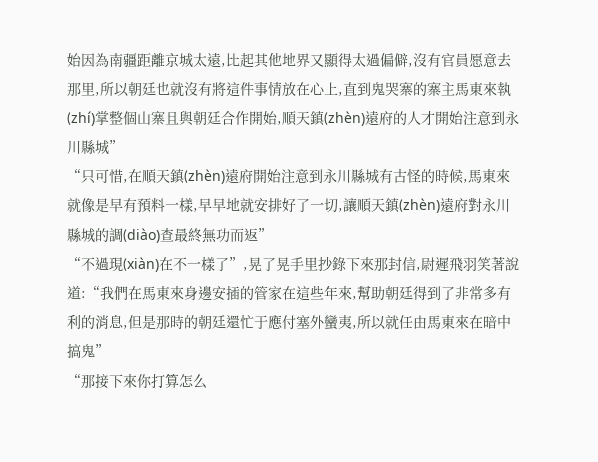始因為南疆距離京城太遠,比起其他地界又顯得太過偏僻,沒有官員愿意去那里,所以朝廷也就沒有將這件事情放在心上,直到鬼哭寨的寨主馬東來執(zhí)掌整個山寨且與朝廷合作開始,順天鎮(zhèn)遠府的人才開始注意到永川縣城”
“只可惜,在順天鎮(zhèn)遠府開始注意到永川縣城有古怪的時候,馬東來就像是早有預料一樣,早早地就安排好了一切,讓順天鎮(zhèn)遠府對永川縣城的調(diào)查最終無功而返”
“不過現(xiàn)在不一樣了”,晃了晃手里抄錄下來那封信,尉遲飛羽笑著說道:“我們在馬東來身邊安插的管家在這些年來,幫助朝廷得到了非常多有利的消息,但是那時的朝廷還忙于應付塞外蠻夷,所以就任由馬東來在暗中搞鬼”
“那接下來你打算怎么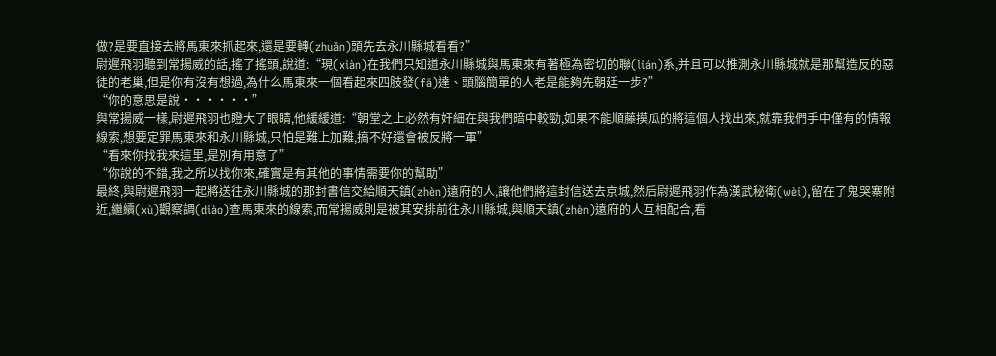做?是要直接去將馬東來抓起來,還是要轉(zhuǎn)頭先去永川縣城看看?”
尉遲飛羽聽到常揚威的話,搖了搖頭,說道:“現(xiàn)在我們只知道永川縣城與馬東來有著極為密切的聯(lián)系,并且可以推測永川縣城就是那幫造反的惡徒的老巢,但是你有沒有想過,為什么馬東來一個看起來四肢發(fā)達、頭腦簡單的人老是能夠先朝廷一步?”
“你的意思是說······”
與常揚威一樣,尉遲飛羽也瞪大了眼睛,他緩緩道:“朝堂之上必然有奸細在與我們暗中較勁,如果不能順藤摸瓜的將這個人找出來,就靠我們手中僅有的情報線索,想要定罪馬東來和永川縣城,只怕是難上加難,搞不好還會被反將一軍”
“看來你找我來這里,是別有用意了”
“你說的不錯,我之所以找你來,確實是有其他的事情需要你的幫助”
最終,與尉遲飛羽一起將送往永川縣城的那封書信交給順天鎮(zhèn)遠府的人,讓他們將這封信送去京城,然后尉遲飛羽作為漢武秘衛(wèi),留在了鬼哭寨附近,繼續(xù)觀察調(diào)查馬東來的線索,而常揚威則是被其安排前往永川縣城,與順天鎮(zhèn)遠府的人互相配合,看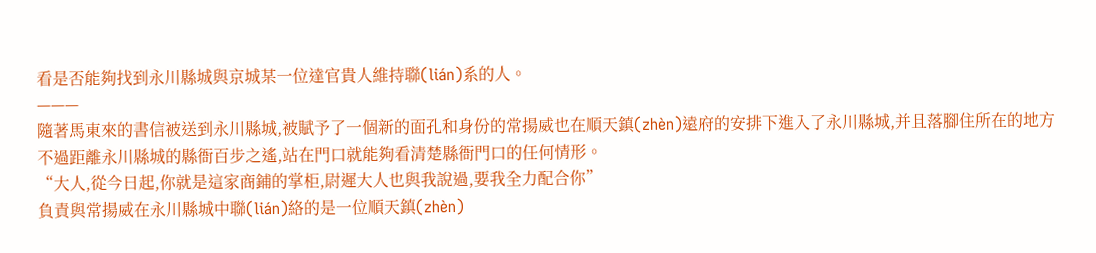看是否能夠找到永川縣城與京城某一位達官貴人維持聯(lián)系的人。
———
隨著馬東來的書信被送到永川縣城,被賦予了一個新的面孔和身份的常揚威也在順天鎮(zhèn)遠府的安排下進入了永川縣城,并且落腳住所在的地方不過距離永川縣城的縣衙百步之遙,站在門口就能夠看清楚縣衙門口的任何情形。
“大人,從今日起,你就是這家商鋪的掌柜,尉遲大人也與我說過,要我全力配合你”
負責與常揚威在永川縣城中聯(lián)絡的是一位順天鎮(zhèn)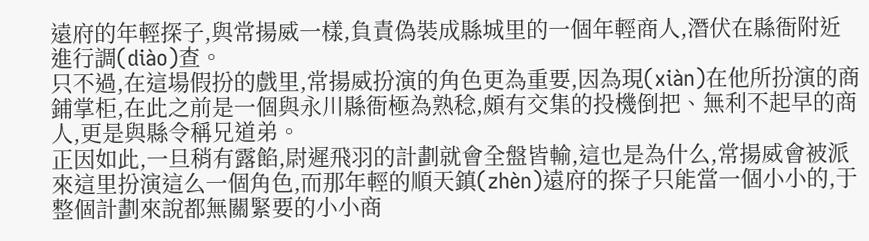遠府的年輕探子,與常揚威一樣,負責偽裝成縣城里的一個年輕商人,潛伏在縣衙附近進行調(diào)查。
只不過,在這場假扮的戲里,常揚威扮演的角色更為重要,因為現(xiàn)在他所扮演的商鋪掌柜,在此之前是一個與永川縣衙極為熟稔,頗有交集的投機倒把、無利不起早的商人,更是與縣令稱兄道弟。
正因如此,一旦稍有露餡,尉遲飛羽的計劃就會全盤皆輸,這也是為什么,常揚威會被派來這里扮演這么一個角色,而那年輕的順天鎮(zhèn)遠府的探子只能當一個小小的,于整個計劃來說都無關緊要的小小商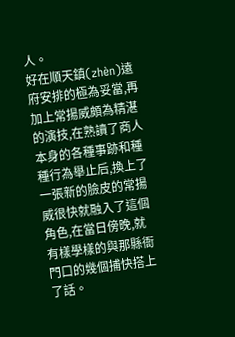人。
好在順天鎮(zhèn)遠府安排的極為妥當,再加上常揚威頗為精湛的演技,在熟讀了商人本身的各種事跡和種種行為舉止后,換上了一張新的臉皮的常揚威很快就融入了這個角色,在當日傍晚,就有樣學樣的與那縣衙門口的幾個捕快搭上了話。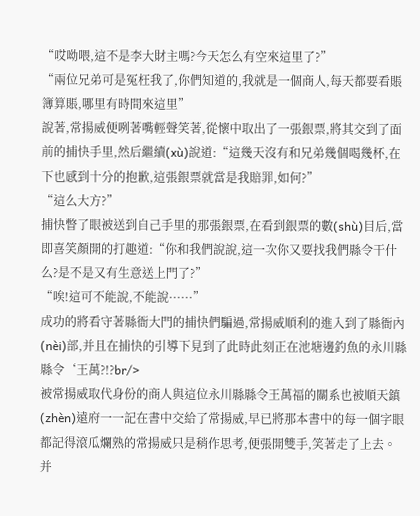“哎呦喂,這不是李大財主嗎?今天怎么有空來這里了?”
“兩位兄弟可是冤枉我了,你們知道的,我就是一個商人,每天都要看賬簿算賬,哪里有時間來這里”
說著,常揚威便咧著嘴輕聲笑著,從懷中取出了一張銀票,將其交到了面前的捕快手里,然后繼續(xù)說道:“這幾天沒有和兄弟幾個喝幾杯,在下也感到十分的抱歉,這張銀票就當是我賠罪,如何?”
“這么大方?”
捕快瞥了眼被送到自己手里的那張銀票,在看到銀票的數(shù)目后,當即喜笑顏開的打趣道:“你和我們說說,這一次你又要找我們縣令干什么?是不是又有生意送上門了?”
“唉!這可不能說,不能說······”
成功的將看守著縣衙大門的捕快們騙過,常揚威順利的進入到了縣衙內(nèi)部,并且在捕快的引導下見到了此時此刻正在池塘邊釣魚的永川縣縣令‘王萬?!?br/>
被常揚威取代身份的商人與這位永川縣縣令王萬福的關系也被順天鎮(zhèn)遠府一一記在書中交給了常揚威,早已將那本書中的每一個字眼都記得滾瓜爛熟的常揚威只是稍作思考,便張開雙手,笑著走了上去。
并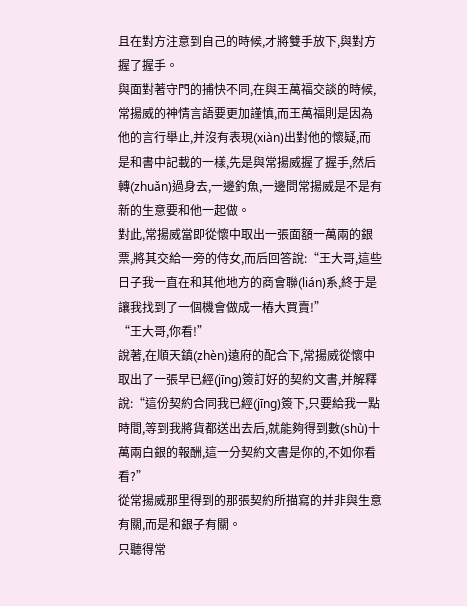且在對方注意到自己的時候,才將雙手放下,與對方握了握手。
與面對著守門的捕快不同,在與王萬福交談的時候,常揚威的神情言語要更加謹慎,而王萬福則是因為他的言行舉止,并沒有表現(xiàn)出對他的懷疑,而是和書中記載的一樣,先是與常揚威握了握手,然后轉(zhuǎn)過身去,一邊釣魚,一邊問常揚威是不是有新的生意要和他一起做。
對此,常揚威當即從懷中取出一張面額一萬兩的銀票,將其交給一旁的侍女,而后回答說:“王大哥,這些日子我一直在和其他地方的商會聯(lián)系,終于是讓我找到了一個機會做成一樁大買賣!”
“王大哥,你看!”
說著,在順天鎮(zhèn)遠府的配合下,常揚威從懷中取出了一張早已經(jīng)簽訂好的契約文書,并解釋說:“這份契約合同我已經(jīng)簽下,只要給我一點時間,等到我將貨都送出去后,就能夠得到數(shù)十萬兩白銀的報酬,這一分契約文書是你的,不如你看看?”
從常揚威那里得到的那張契約所描寫的并非與生意有關,而是和銀子有關。
只聽得常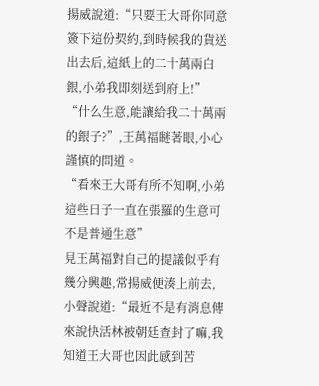揚威說道:“只要王大哥你同意簽下這份契約,到時候我的貨送出去后,這紙上的二十萬兩白銀,小弟我即刻送到府上!”
“什么生意,能讓給我二十萬兩的銀子?”,王萬福瞇著眼,小心謹慎的問道。
“看來王大哥有所不知啊,小弟這些日子一直在張羅的生意可不是普通生意”
見王萬福對自己的提議似乎有幾分興趣,常揚威便湊上前去,小聲說道:“最近不是有消息傳來說快活林被朝廷查封了嘛,我知道王大哥也因此感到苦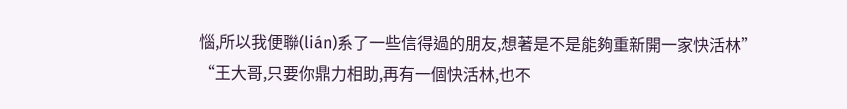惱,所以我便聯(lián)系了一些信得過的朋友,想著是不是能夠重新開一家快活林”
“王大哥,只要你鼎力相助,再有一個快活林,也不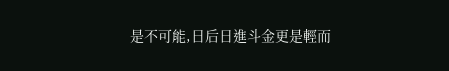是不可能,日后日進斗金更是輕而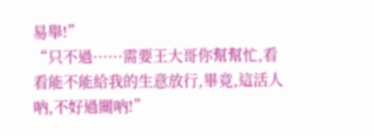易舉!”
“只不過······需要王大哥你幫幫忙,看看能不能給我的生意放行,畢竟,這活人吶,不好過關吶!”